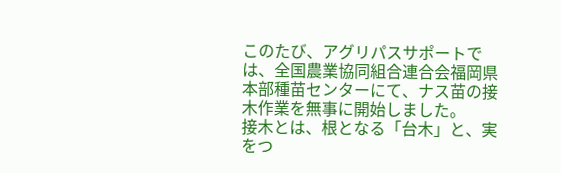このたび、アグリパスサポートでは、全国農業協同組合連合会福岡県本部種苗センターにて、ナス苗の接木作業を無事に開始しました。
接木とは、根となる「台木」と、実をつ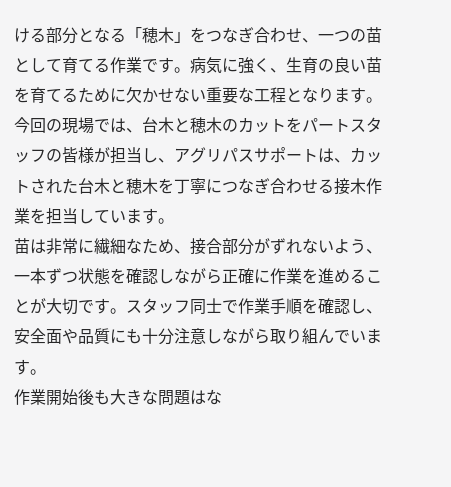ける部分となる「穂木」をつなぎ合わせ、一つの苗として育てる作業です。病気に強く、生育の良い苗を育てるために欠かせない重要な工程となります。
今回の現場では、台木と穂木のカットをパートスタッフの皆様が担当し、アグリパスサポートは、カットされた台木と穂木を丁寧につなぎ合わせる接木作業を担当しています。
苗は非常に繊細なため、接合部分がずれないよう、一本ずつ状態を確認しながら正確に作業を進めることが大切です。スタッフ同士で作業手順を確認し、安全面や品質にも十分注意しながら取り組んでいます。
作業開始後も大きな問題はな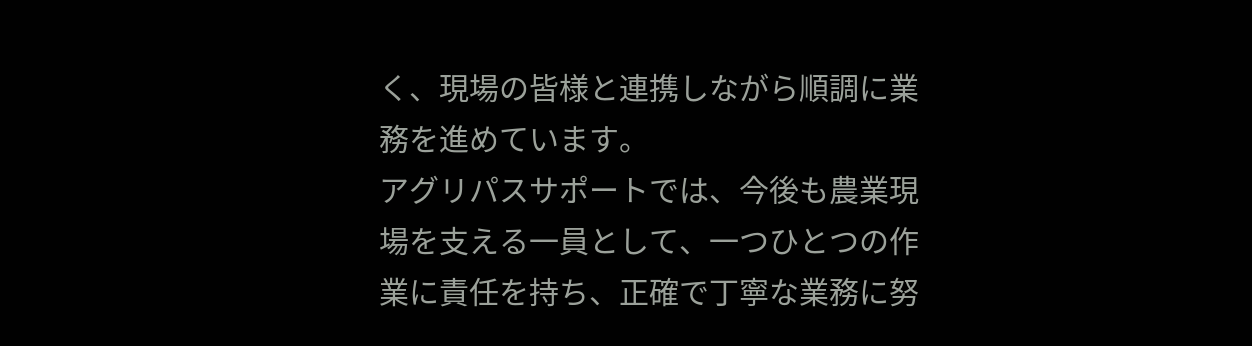く、現場の皆様と連携しながら順調に業務を進めています。
アグリパスサポートでは、今後も農業現場を支える一員として、一つひとつの作業に責任を持ち、正確で丁寧な業務に努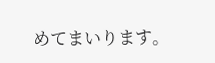めてまいります。